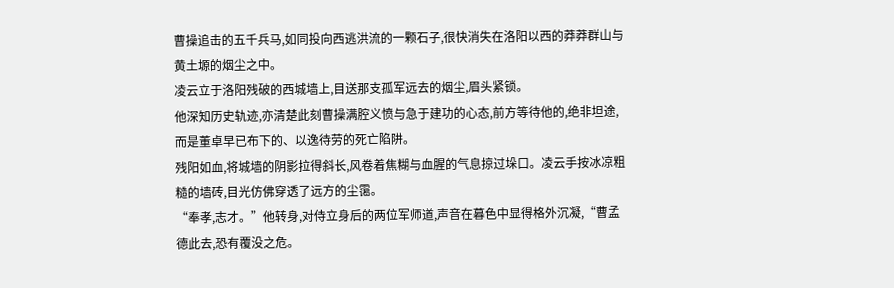曹操追击的五千兵马,如同投向西逃洪流的一颗石子,很快消失在洛阳以西的莽莽群山与黄土塬的烟尘之中。
凌云立于洛阳残破的西城墙上,目送那支孤军远去的烟尘,眉头紧锁。
他深知历史轨迹,亦清楚此刻曹操满腔义愤与急于建功的心态,前方等待他的,绝非坦途,而是董卓早已布下的、以逸待劳的死亡陷阱。
残阳如血,将城墙的阴影拉得斜长,风卷着焦糊与血腥的气息掠过垛口。凌云手按冰凉粗糙的墙砖,目光仿佛穿透了远方的尘霭。
“奉孝,志才。”他转身,对侍立身后的两位军师道,声音在暮色中显得格外沉凝,“曹孟德此去,恐有覆没之危。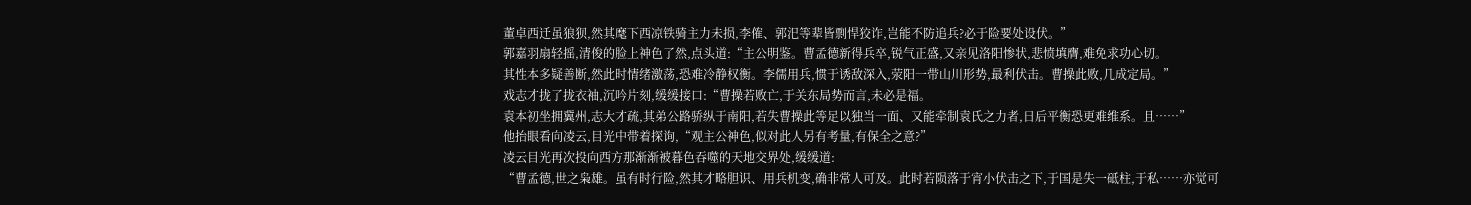董卓西迁虽狼狈,然其麾下西凉铁骑主力未损,李傕、郭汜等辈皆剽悍狡诈,岂能不防追兵?必于险要处设伏。”
郭嘉羽扇轻摇,清俊的脸上神色了然,点头道:“主公明鉴。曹孟德新得兵卒,锐气正盛,又亲见洛阳惨状,悲愤填膺,难免求功心切。
其性本多疑善断,然此时情绪激荡,恐难冷静权衡。李儒用兵,惯于诱敌深入,荥阳一带山川形势,最利伏击。曹操此败,几成定局。”
戏志才拢了拢衣袖,沉吟片刻,缓缓接口:“曹操若败亡,于关东局势而言,未必是福。
袁本初坐拥冀州,志大才疏,其弟公路骄纵于南阳,若失曹操此等足以独当一面、又能牵制袁氏之力者,日后平衡恐更难维系。且……”
他抬眼看向凌云,目光中带着探询,“观主公神色,似对此人另有考量,有保全之意?”
凌云目光再次投向西方那渐渐被暮色吞噬的天地交界处,缓缓道:
“曹孟德,世之枭雄。虽有时行险,然其才略胆识、用兵机变,确非常人可及。此时若陨落于宵小伏击之下,于国是失一砥柱,于私……亦觉可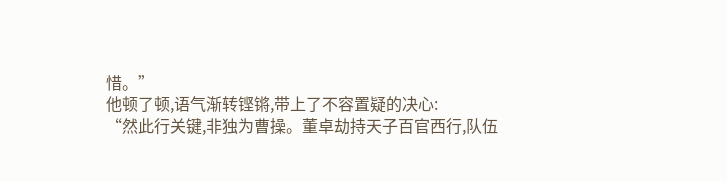惜。”
他顿了顿,语气渐转铿锵,带上了不容置疑的决心:
“然此行关键,非独为曹操。董卓劫持天子百官西行,队伍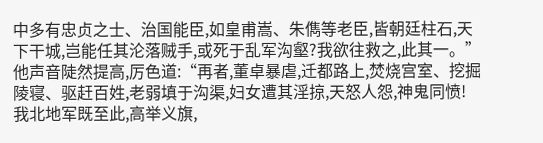中多有忠贞之士、治国能臣,如皇甫嵩、朱儁等老臣,皆朝廷柱石,天下干城,岂能任其沦落贼手,或死于乱军沟壑?我欲往救之,此其一。”
他声音陡然提高,厉色道:“再者,董卓暴虐,迁都路上,焚烧宫室、挖掘陵寝、驱赶百姓,老弱填于沟渠,妇女遭其淫掠,天怒人怨,神鬼同愤!
我北地军既至此,高举义旗,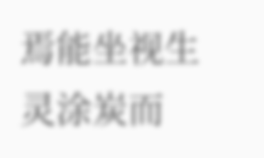焉能坐视生灵涂炭而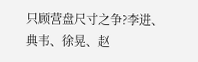只顾营盘尺寸之争?李进、典韦、徐晃、赵